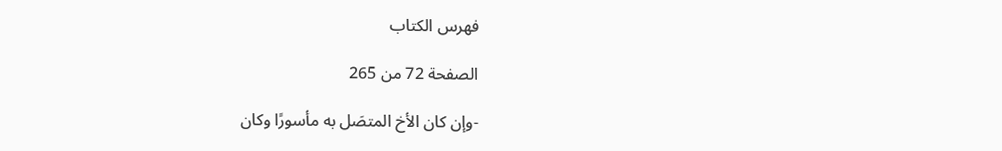فهرس الكتاب

الصفحة 72 من 265

-وإن كان الأخ المتصَل به مأسورًا وكان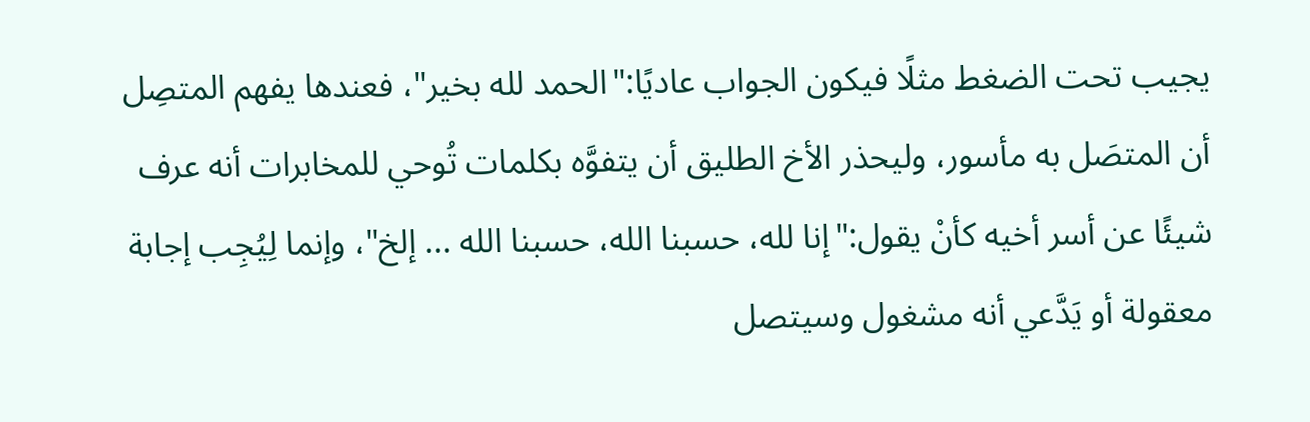يجيب تحت الضغط مثلًا فيكون الجواب عاديًا:"الحمد لله بخير"، فعندها يفهم المتصِل أن المتصَل به مأسور، وليحذر الأخ الطليق أن يتفوَّه بكلمات تُوحي للمخابرات أنه عرف شيئًا عن أسر أخيه كأنْ يقول:"إنا لله، حسبنا الله، حسبنا الله ... إلخ"، وإنما لِيُجِب إجابة معقولة أو يَدَّعي أنه مشغول وسيتصل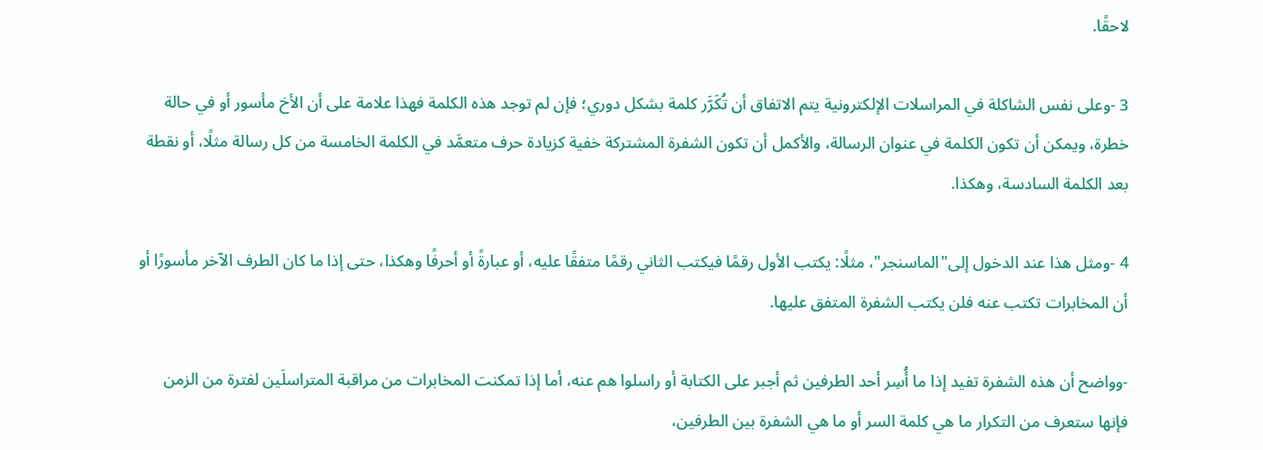لاحقًا.

3 -وعلى نفس الشاكلة في المراسلات الإلكترونية يتم الاتفاق أن تُكَرَّر كلمة بشكل دوري؛ فإن لم توجد هذه الكلمة فهذا علامة على أن الأخ مأسور أو في حالة خطرة، ويمكن أن تكون الكلمة في عنوان الرسالة، والأكمل أن تكون الشفرة المشتركة خفية كزيادة حرف متعمَّد في الكلمة الخامسة من كل رسالة مثلًا، أو نقطة بعد الكلمة السادسة، وهكذا.

4 -ومثل هذا عند الدخول إلى"الماسنجر"، مثلًا: يكتب الأول رقمًا فيكتب الثاني رقمًا متفقًا عليه، أو عبارةً أو أحرفًا وهكذا، حتى إذا ما كان الطرف الآخر مأسورًا أو أن المخابرات تكتب عنه فلن يكتب الشفرة المتفق عليها.

-وواضح أن هذه الشفرة تفيد إذا ما أُسِر أحد الطرفين ثم أجبر على الكتابة أو راسلوا هم عنه، أما إذا تمكنت المخابرات من مراقبة المتراسلَين لفترة من الزمن فإنها ستعرف من التكرار ما هي كلمة السر أو ما هي الشفرة بين الطرفين،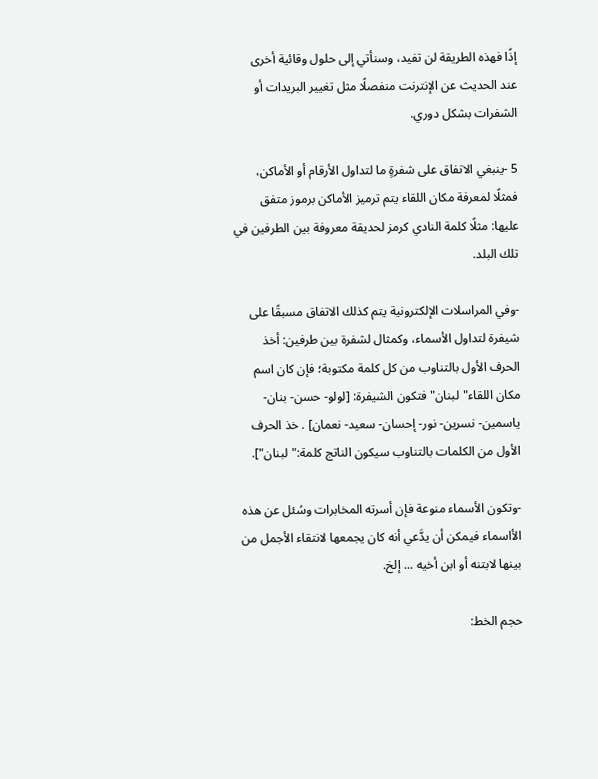إذًا فهذه الطريقة لن تفيد، وسنأتي إلى حلول وقائية أخرى عند الحديث عن الإنترنت منفصلًا مثل تغيير البريدات أو الشفرات بشكل دوري.

5 -ينبغي الاتفاق على شفرةٍ ما لتداول الأرقام أو الأماكن، فمثلًا لمعرفة مكان اللقاء يتم ترميز الأماكن برموز متفق عليها: مثلًا كلمة النادي كرمز لحديقة معروفة بين الطرفين في تلك البلد.

-وفي المراسلات الإلكترونية يتم كذلك الاتفاق مسبقًا على شيفرة لتداول الأسماء، وكمثال لشفرة بين طرفين: أخذ الحرف الأول بالتناوب من كل كلمة مكتوبة؛ فإن كان اسم مكان اللقاء"لبنان"فتكون الشيفرة: [لولو- حسن- بنان- ياسمين- نسرين- نور- إحسان- سعيد- نعمان] . خذ الحرف الأول من الكلمات بالتناوب سيكون الناتج كلمة:"لبنان"].

-وتكون الأسماء منوعة فإن أسرته المخابرات وسُئل عن هذه الأاسماء فيمكن أن يدَّعي أنه كان يجمعها لانتقاء الأجمل من بينها لابتنه أو ابن أخيه ... إلخ.

حجم الخط: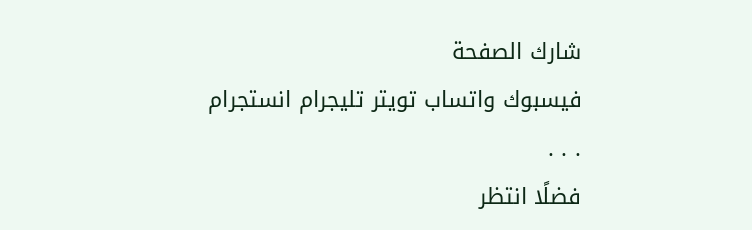شارك الصفحة
فيسبوك واتساب تويتر تليجرام انستجرام
. . .
فضلًا انتظر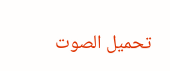تحميل الصوت